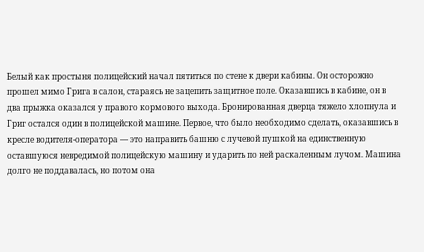Белый как простыня полицейский начал пятиться по стене к двери кабины. Он осторожно прошел мимо Грига в салон, стараясь не зацепить защитное поле. Оказавшись в кабине, он в два прыжка оказался у правого кормового выхода. Бронированная дверца тяжело хлопнула и Григ остался один в полицейской машине. Первое, что было необходимо сделать, оказавшись в кресле водителя-оператора — это направить башню с лучевой пушкой на единственную оставшуюся невредимой полицейскую машину и ударить по ней раскаленным лучом. Машина долго не поддавалась, но потом она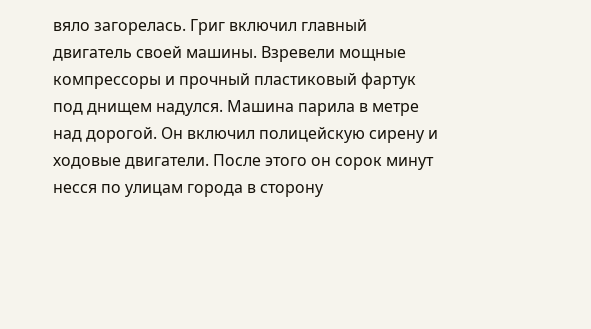вяло загорелась. Григ включил главный двигатель своей машины. Взревели мощные компрессоры и прочный пластиковый фартук под днищем надулся. Машина парила в метре над дорогой. Он включил полицейскую сирену и ходовые двигатели. После этого он сорок минут несся по улицам города в сторону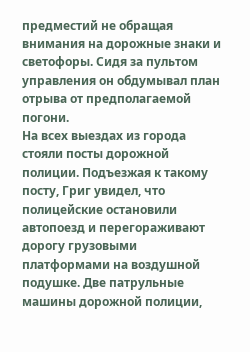предместий не обращая внимания на дорожные знаки и светофоры. Сидя за пультом управления он обдумывал план отрыва от предполагаемой погони.
Hа всех выездах из города стояли посты дорожной полиции. Подъезжая к такому посту, Григ увидел, что полицейские остановили автопоезд и перегораживают дорогу грузовыми платформами на воздушной подушке. Две патрульные машины дорожной полиции,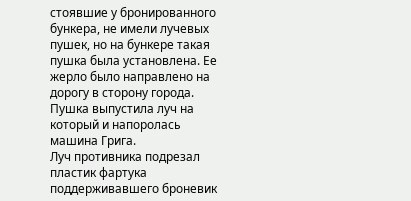стоявшие у бронированного бункера, не имели лучевых пушек, но на бункере такая пушка была установлена. Ее жерло было направлено на дорогу в сторону города. Пушка выпустила луч на который и напоролась машина Грига.
Луч противника подрезал пластик фартука поддерживавшего броневик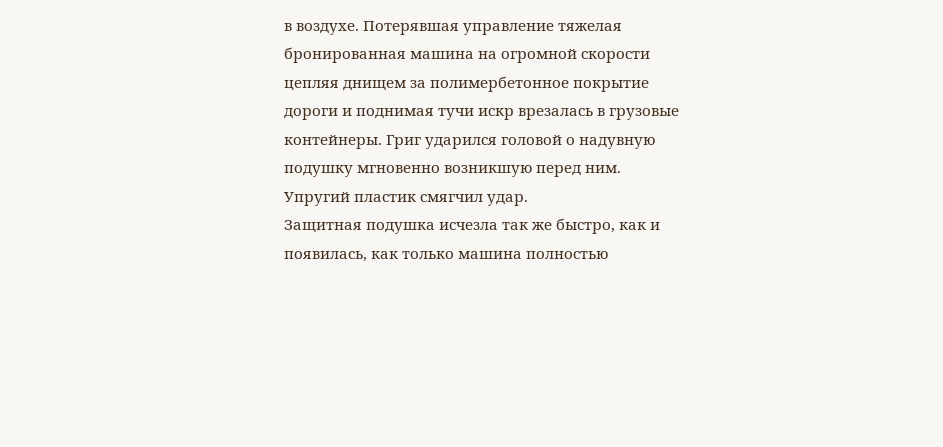в воздухе. Потерявшая управление тяжелая бронированная машина на огромной скорости цепляя днищем за полимербетонное покрытие дороги и поднимая тучи искр врезалась в грузовые контейнеры. Григ ударился головой о надувную подушку мгновенно возникшую перед ним. Упругий пластик смягчил удар.
Защитная подушка исчезла так же быстро, как и появилась, как только машина полностью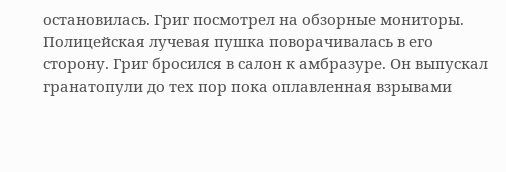остановилась. Григ посмотрел на обзорные мониторы. Полицейская лучевая пушка поворачивалась в его сторону. Григ бросился в салон к амбразуре. Он выпускал гранатопули до тех пор пока оплавленная взрывами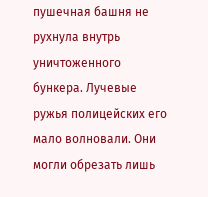пушечная башня не рухнула внутрь уничтоженного бункера. Лучевые ружья полицейских его мало волновали. Они могли обрезать лишь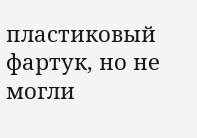пластиковый фартук, но не могли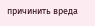причинить вреда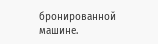бронированной машине.